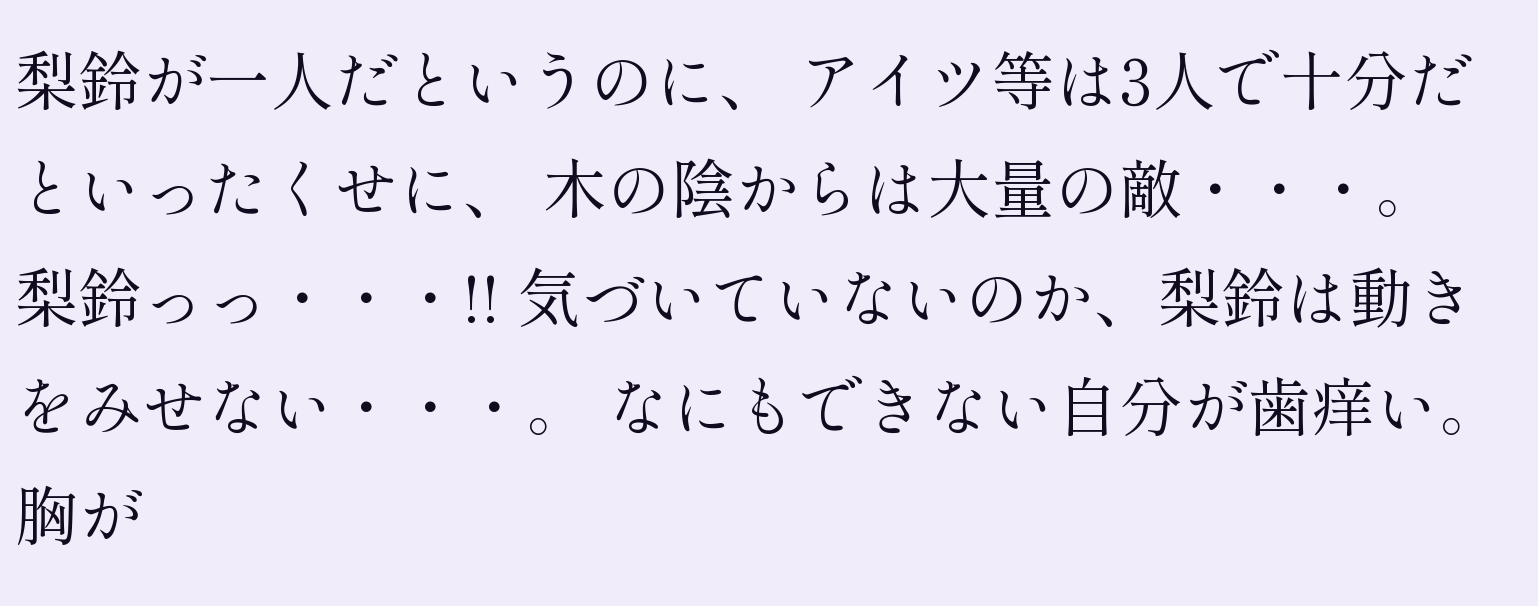梨鈴が一人だというのに、 アイツ等は3人で十分だといったくせに、 木の陰からは大量の敵・・・。 梨鈴っっ・・・!! 気づいていないのか、梨鈴は動きをみせない・・・。 なにもできない自分が歯痒い。 胸が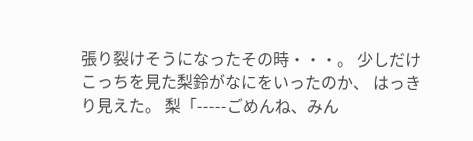張り裂けそうになったその時・・・。 少しだけこっちを見た梨鈴がなにをいったのか、 はっきり見えた。 梨「-----ごめんね、みん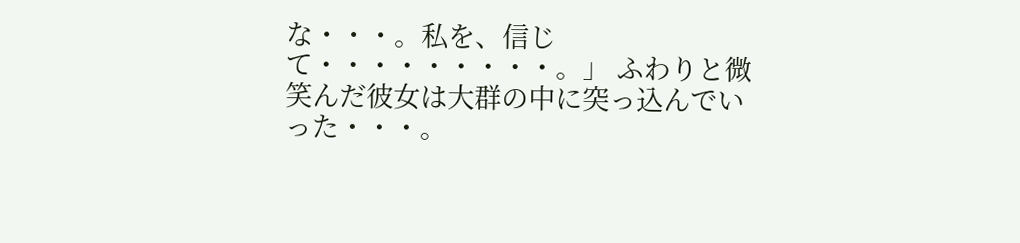な・・・。私を、信じて・・・・・・・・・。」 ふわりと微笑んだ彼女は大群の中に突っ込んでいった・・・。